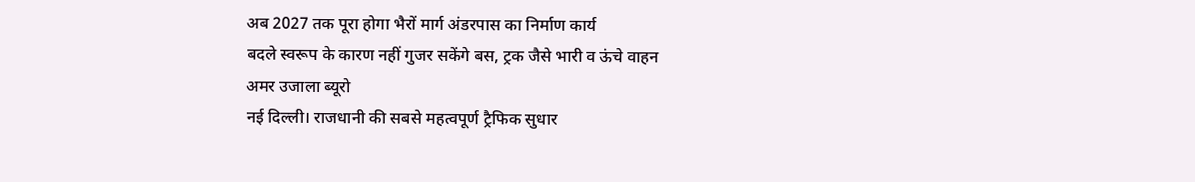अब 2027 तक पूरा होगा भैरों मार्ग अंडरपास का निर्माण कार्य
बदले स्वरूप के कारण नहीं गुजर सकेंगे बस, ट्रक जैसे भारी व ऊंचे वाहन
अमर उजाला ब्यूरो
नई दिल्ली। राजधानी की सबसे महत्वपूर्ण ट्रैफिक सुधार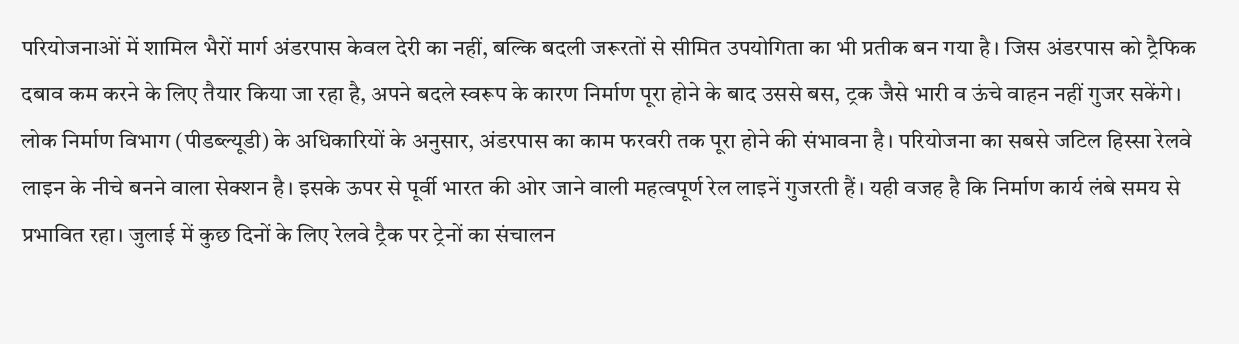परियोजनाओं में शामिल भैरों मार्ग अंडरपास केवल देरी का नहीं, बल्कि बदली जरूरतों से सीमित उपयोगिता का भी प्रतीक बन गया है। जिस अंडरपास को ट्रैफिक दबाव कम करने के लिए तैयार किया जा रहा है, अपने बदले स्वरूप के कारण निर्माण पूरा होने के बाद उससे बस, ट्रक जैसे भारी व ऊंचे वाहन नहीं गुजर सकेंगे।
लोक निर्माण विभाग (पीडब्ल्यूडी) के अधिकारियों के अनुसार, अंडरपास का काम फरवरी तक पूरा होने की संभावना है। परियोजना का सबसे जटिल हिस्सा रेलवे लाइन के नीचे बनने वाला सेक्शन है। इसके ऊपर से पूर्वी भारत की ओर जाने वाली महत्वपूर्ण रेल लाइनें गुजरती हैं। यही वजह है कि निर्माण कार्य लंबे समय से प्रभावित रहा। जुलाई में कुछ दिनों के लिए रेलवे ट्रैक पर ट्रेनों का संचालन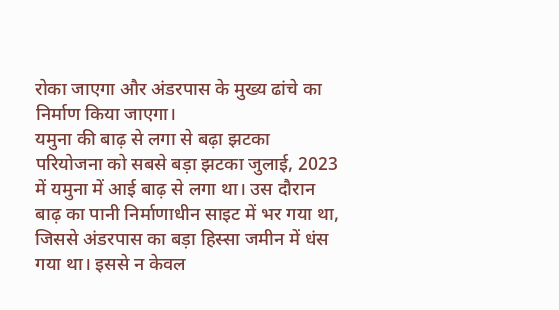रोका जाएगा और अंडरपास के मुख्य ढांचे का निर्माण किया जाएगा।
यमुना की बाढ़ से लगा से बढ़ा झटका
परियोजना को सबसे बड़ा झटका जुलाई, 2023 में यमुना में आई बाढ़ से लगा था। उस दौरान बाढ़ का पानी निर्माणाधीन साइट में भर गया था, जिससे अंडरपास का बड़ा हिस्सा जमीन में धंस गया था। इससे न केवल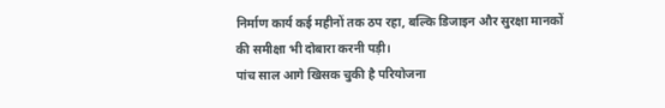निर्माण कार्य कई महीनों तक ठप रहा, बल्कि डिजाइन और सुरक्षा मानकों की समीक्षा भी दोबारा करनी पड़ी।
पांच साल आगे खिसक चुकी है परियोजना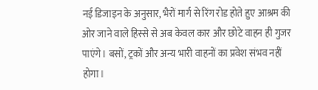नई डिजाइन के अनुसार, भैरों मार्ग से रिंग रोड होते हुए आश्रम की ओर जाने वाले हिस्से से अब केवल कार और छोटे वाहन ही गुजर पाएंगे। बसों, ट्रकों और अन्य भारी वाहनों का प्रवेश संभव नहीं होगा।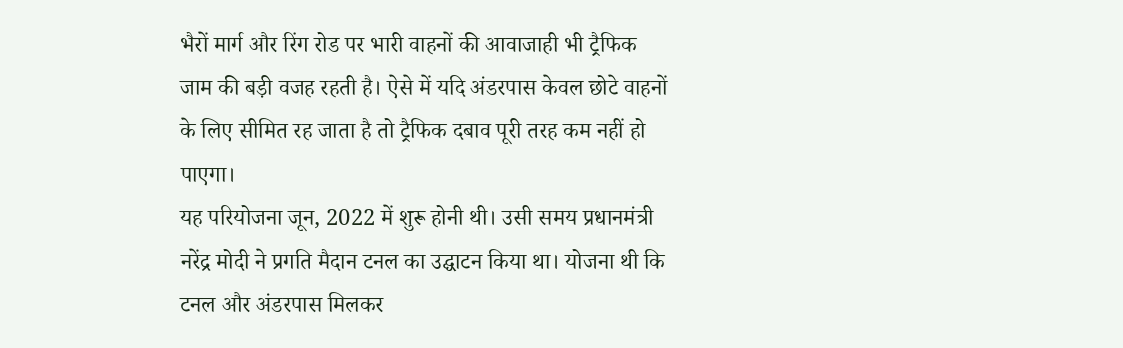भैरों मार्ग और रिंग रोड पर भारी वाहनों की आवाजाही भी ट्रैफिक जाम की बड़ी वजह रहती है। ऐसे में यदि अंडरपास केवल छोटे वाहनों के लिए सीमित रह जाता है तो ट्रैफिक दबाव पूरी तरह कम नहीं हो पाएगा।
यह परियोजना जून, 2022 में शुरू होनी थी। उसी समय प्रधानमंत्री नरेंद्र मोदी ने प्रगति मैदान टनल का उद्घाटन किया था। योजना थी कि टनल और अंडरपास मिलकर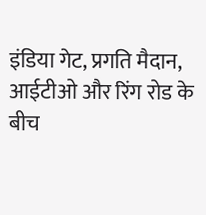इंडिया गेट, प्रगति मैदान, आईटीओ और रिंग रोड के बीच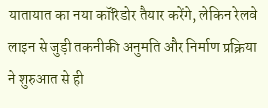यातायात का नया कॉरिडोर तैयार करेंगे, लेकिन रेलवे लाइन से जुड़ी तकनीकी अनुमति और निर्माण प्रक्रिया ने शुरुआत से ही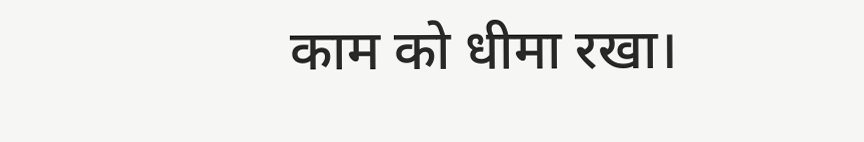काम को धीमा रखा।